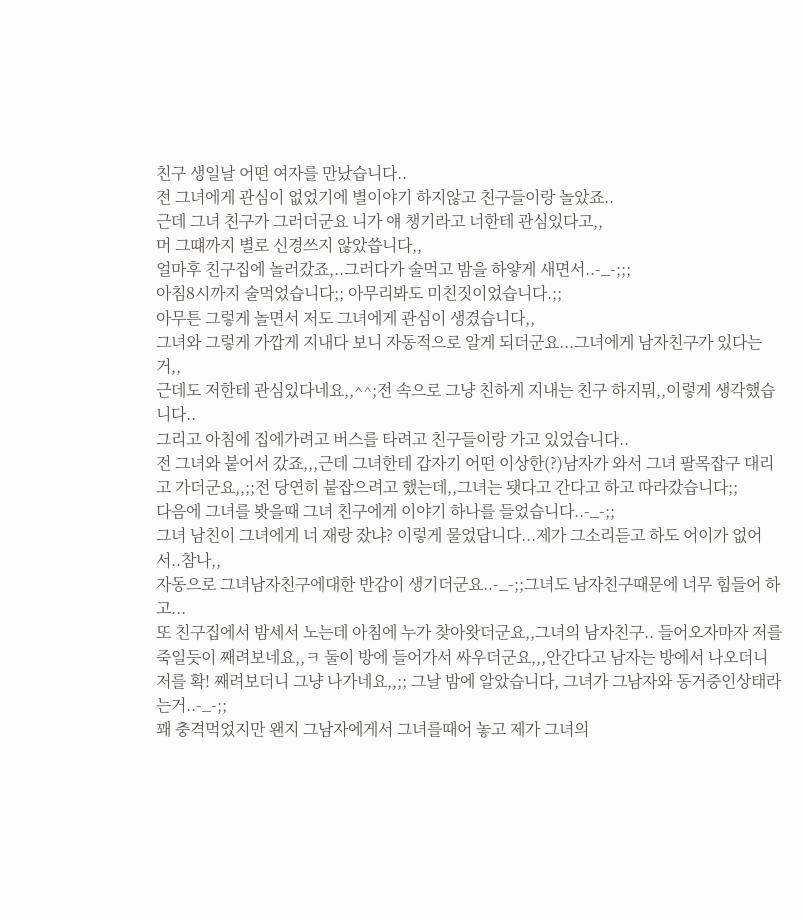친구 생일날 어떤 여자를 만났습니다..
전 그녀에게 관심이 없었기에 별이야기 하지않고 친구들이랑 놀았죠..
근데 그녀 친구가 그러더군요 니가 얘 챙기라고 너한테 관심있다고,,
머 그떄까지 별로 신경쓰지 않았씁니다,,
얼마후 친구집에 놀러갔죠,..그러다가 술먹고 밤을 하얗게 새면서..-_-;;;
아침8시까지 술먹었습니다;; 아무리봐도 미친짓이었습니다.;;
아무튼 그렇게 놀면서 저도 그녀에게 관심이 생겼습니다,,
그녀와 그렇게 가깝게 지내다 보니 자동적으로 알게 되더군요...그녀에게 남자친구가 있다는거,,
근데도 저한테 관심있다네요,,^^;전 속으로 그냥 친하게 지내는 친구 하지뭐,,이렇게 생각했습니다..
그리고 아침에 집에가려고 버스를 타려고 친구들이랑 가고 있었습니다..
전 그녀와 붙어서 갔죠,,,근데 그녀한테 갑자기 어떤 이상한(?)남자가 와서 그녀 팔목잡구 대리고 가더군요,,;;전 당연히 붙잡으려고 했는데,,그녀는 됏다고 간다고 하고 따라갔습니다;;
다음에 그녀를 봣을때 그녀 친구에게 이야기 하나를 들었습니다..-_-;;
그녀 남친이 그녀에게 너 재랑 잤냐? 이렇게 물었답니다...제가 그소리듣고 하도 어이가 없어서..참나,,
자동으로 그녀남자친구에대한 반감이 생기더군요..-_-;;그녀도 남자친구때문에 너무 힘들어 하고...
또 친구집에서 밤세서 노는데 아침에 누가 찾아왓더군요,,그녀의 남자친구.. 들어오자마자 저를 죽일듯이 째려보네요,,ㅋ 둘이 방에 들어가서 싸우더군요,,,안간다고 남자는 방에서 나오더니 저를 확! 째려보더니 그냥 나가네요,,;; 그날 밤에 알았습니다, 그녀가 그남자와 동거중인상태라는거..-_-;;
꽤 충격먹었지만 왠지 그남자에게서 그녀를때어 놓고 제가 그녀의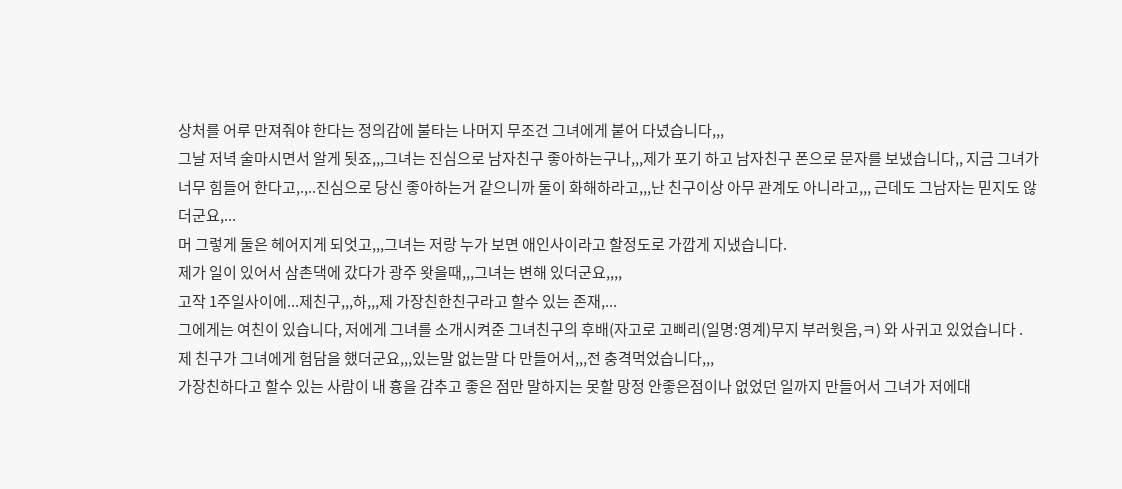상처를 어루 만져줘야 한다는 정의감에 불타는 나머지 무조건 그녀에게 붙어 다녔습니다,,,
그날 저녁 술마시면서 알게 됫죠,,,그녀는 진심으로 남자친구 좋아하는구나,,,제가 포기 하고 남자친구 폰으로 문자를 보냈습니다,, 지금 그녀가 너무 힘들어 한다고,.,..진심으로 당신 좋아하는거 같으니까 둘이 화해하라고,,,난 친구이상 아무 관계도 아니라고,,, 근데도 그남자는 믿지도 않더군요,...
머 그렇게 둘은 헤어지게 되엇고,,,그녀는 저랑 누가 보면 애인사이라고 할정도로 가깝게 지냈습니다.
제가 일이 있어서 삼촌댁에 갔다가 광주 왓을때,,,그녀는 변해 있더군요,,,,
고작 1주일사이에...제친구,,,하,,,제 가장친한친구라고 할수 있는 존재,...
그에게는 여친이 있습니다, 저에게 그녀를 소개시켜준 그녀친구의 후배(자고로 고삐리(일명:영계)무지 부러웟음,ㅋ) 와 사귀고 있었습니다 .
제 친구가 그녀에게 험담을 했더군요,,,있는말 없는말 다 만들어서,,,전 충격먹었습니다,,,
가장친하다고 할수 있는 사람이 내 흉을 감추고 좋은 점만 말하지는 못할 망정 안좋은점이나 없었던 일까지 만들어서 그녀가 저에대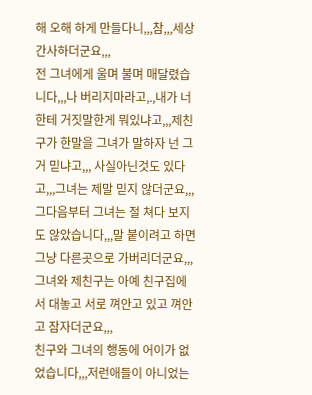해 오해 하게 만들다니,,,참,,,세상 간사하더군요,,,
전 그녀에게 울며 불며 매달렸습니다,,,나 버리지마라고,.,내가 너한테 거짓말한게 뭐있냐고,,,제친구가 한말을 그녀가 말하자 넌 그거 믿냐고,,, 사실아닌것도 있다고,,,그녀는 제말 믿지 않더군요,,,
그다음부터 그녀는 절 쳐다 보지도 않았습니다,,,말 붙이려고 하면 그냥 다른곳으로 가버리더군요,,,
그녀와 제친구는 아예 친구집에서 대놓고 서로 껴안고 있고 껴안고 잠자더군요,,,
친구와 그녀의 행동에 어이가 없었습니다,,,저런애들이 아니었는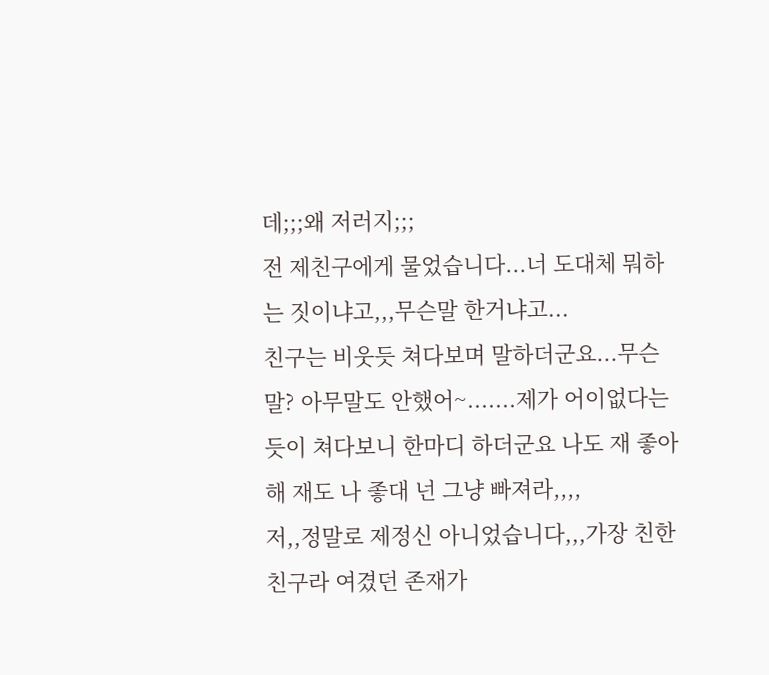데;;;왜 저러지;;;
전 제친구에게 물었습니다...너 도대체 뭐하는 짓이냐고,,,무슨말 한거냐고...
친구는 비웃듯 쳐다보며 말하더군요...무슨말? 아무말도 안했어~.......제가 어이없다는 듯이 쳐다보니 한마디 하더군요 나도 재 좋아해 재도 나 좋대 넌 그냥 빠져라,,,,
저,,정말로 제정신 아니었습니다,,,가장 친한 친구라 여겼던 존재가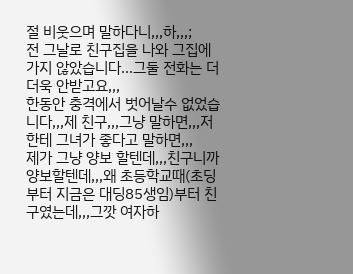절 비웃으며 말하다니,,,하,,,;
전 그날로 친구집을 나와 그집에 가지 않았습니다...그둘 전화는 더더욱 안받고요,,,
한동안 충격에서 벗어날수 없었습니다,,,제 친구,,,그냥 말하면,,,저한테 그녀가 좋다고 말하면,,,
제가 그냥 양보 할텐데,,,친구니까 양보할텐데,,,왜 초등학교때(초딩부터 지금은 대딩85생임)부터 친구였는데,,,그깟 여자하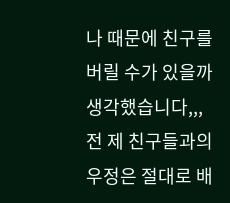나 때문에 친구를 버릴 수가 있을까 생각했습니다,,,전 제 친구들과의 우정은 절대로 배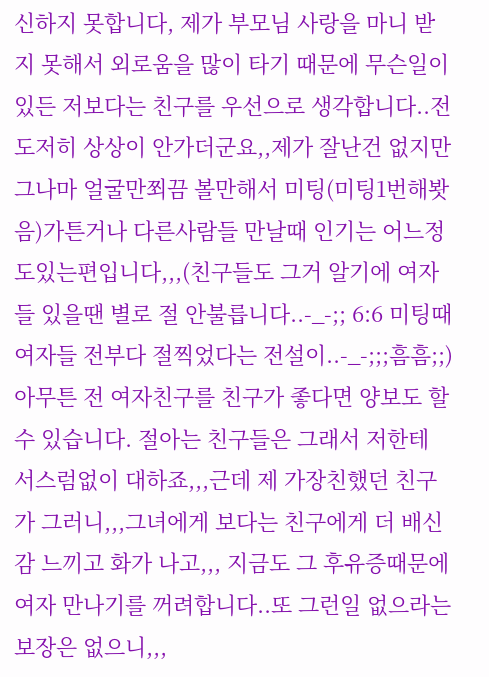신하지 못합니다, 제가 부모님 사랑을 마니 받지 못해서 외로움을 많이 타기 때문에 무슨일이 있든 저보다는 친구를 우선으로 생각합니다..전도저히 상상이 안가더군요,,제가 잘난건 없지만 그나마 얼굴만쬐끔 볼만해서 미팅(미팅1번해봣음)가튼거나 다른사람들 만날때 인기는 어느정도있는편입니다,,,(친구들도 그거 알기에 여자들 있을땐 별로 절 안불릅니다..-_-;; 6:6 미팅때 여자들 전부다 절찍었다는 전설이..-_-;;;흠흠;;) 아무튼 전 여자친구를 친구가 좋다면 양보도 할수 있습니다. 절아는 친구들은 그래서 저한테 서스럼없이 대하죠,,,근데 제 가장친했던 친구가 그러니,,,그녀에게 보다는 친구에게 더 배신감 느끼고 화가 나고,,, 지금도 그 후유증때문에 여자 만나기를 꺼려합니다..또 그런일 없으라는 보장은 없으니,,,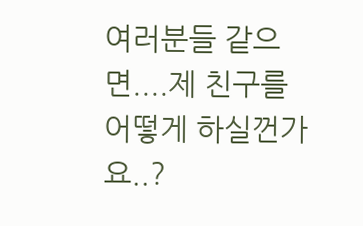여러분들 같으면....제 친구를 어떻게 하실껀가요..?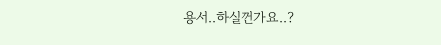용서..하실껀가요..?